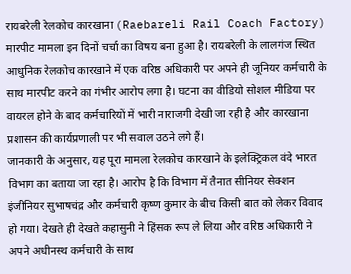रायबरेली रेलकोच कारखाना (Raebareli Rail Coach Factory) मारपीट मामला इन दिनों चर्चा का विषय बना हुआ है। रायबरेली के लालगंज स्थित आधुनिक रेलकोच कारखाने में एक वरिष्ठ अधिकारी पर अपने ही जूनियर कर्मचारी के साथ मारपीट करने का गंभीर आरोप लगा है। घटना का वीडियो सोशल मीडिया पर वायरल होने के बाद कर्मचारियों में भारी नाराजगी देखी जा रही है और कारखाना प्रशासन की कार्यप्रणाली पर भी सवाल उठने लगे हैं।
जानकारी के अनुसार, यह पूरा मामला रेलकोच कारखाने के इलेक्ट्रिकल वंदे भारत विभाग का बताया जा रहा है। आरोप है कि विभाग में तैनात सीनियर सेक्शन इंजीनियर सुभाषचंद्र और कर्मचारी कृष्ण कुमार के बीच किसी बात को लेकर विवाद हो गया। देखते ही देखते कहासुनी ने हिंसक रूप ले लिया और वरिष्ठ अधिकारी ने अपने अधीनस्थ कर्मचारी के साथ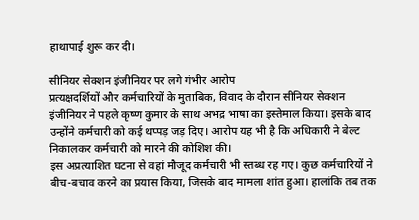हाथापाई शुरू कर दी।

सीनियर सेक्शन इंजीनियर पर लगे गंभीर आरोप
प्रत्यक्षदर्शियों और कर्मचारियों के मुताबिक, विवाद के दौरान सीनियर सेक्शन इंजीनियर ने पहले कृष्ण कुमार के साथ अभद्र भाषा का इस्तेमाल किया। इसके बाद उन्होंने कर्मचारी को कई थप्पड़ जड़ दिए। आरोप यह भी है कि अधिकारी ने बेल्ट निकालकर कर्मचारी को मारने की कोशिश की।
इस अप्रत्याशित घटना से वहां मौजूद कर्मचारी भी स्तब्ध रह गए। कुछ कर्मचारियों ने बीच-बचाव करने का प्रयास किया, जिसके बाद मामला शांत हुआ। हालांकि तब तक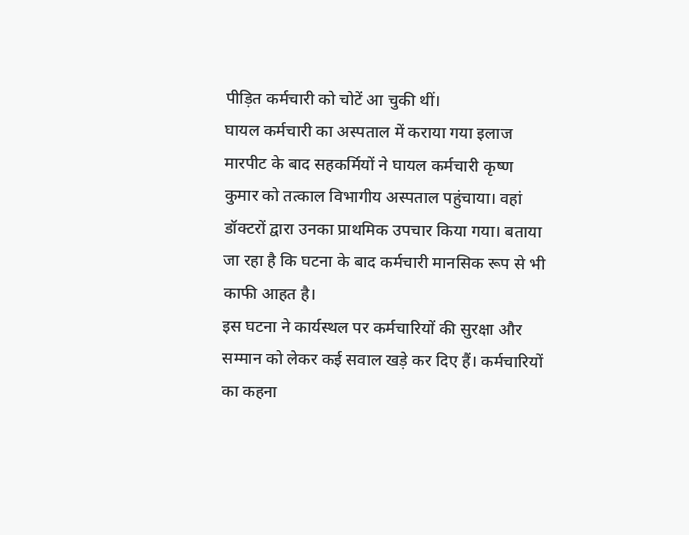पीड़ित कर्मचारी को चोटें आ चुकी थीं।
घायल कर्मचारी का अस्पताल में कराया गया इलाज
मारपीट के बाद सहकर्मियों ने घायल कर्मचारी कृष्ण कुमार को तत्काल विभागीय अस्पताल पहुंचाया। वहां डॉक्टरों द्वारा उनका प्राथमिक उपचार किया गया। बताया जा रहा है कि घटना के बाद कर्मचारी मानसिक रूप से भी काफी आहत है।
इस घटना ने कार्यस्थल पर कर्मचारियों की सुरक्षा और सम्मान को लेकर कई सवाल खड़े कर दिए हैं। कर्मचारियों का कहना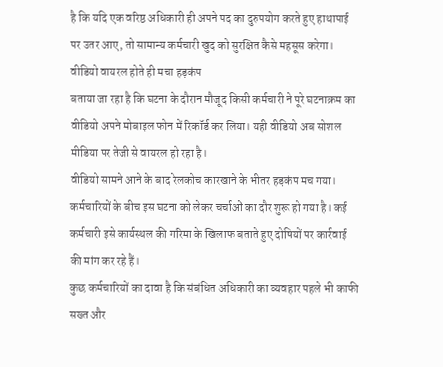है कि यदि एक वरिष्ठ अधिकारी ही अपने पद का दुरुपयोग करते हुए हाथापाई पर उतर आए, तो सामान्य कर्मचारी खुद को सुरक्षित कैसे महसूस करेगा।
वीडियो वायरल होते ही मचा हड़कंप
बताया जा रहा है कि घटना के दौरान मौजूद किसी कर्मचारी ने पूरे घटनाक्रम का वीडियो अपने मोबाइल फोन में रिकॉर्ड कर लिया। यही वीडियो अब सोशल मीडिया पर तेजी से वायरल हो रहा है।
वीडियो सामने आने के बाद रेलकोच कारखाने के भीतर हड़कंप मच गया। कर्मचारियों के बीच इस घटना को लेकर चर्चाओं का दौर शुरू हो गया है। कई कर्मचारी इसे कार्यस्थल की गरिमा के खिलाफ बताते हुए दोषियों पर कार्रवाई की मांग कर रहे हैं।
कुछ कर्मचारियों का दावा है कि संबंधित अधिकारी का व्यवहार पहले भी काफी सख्त और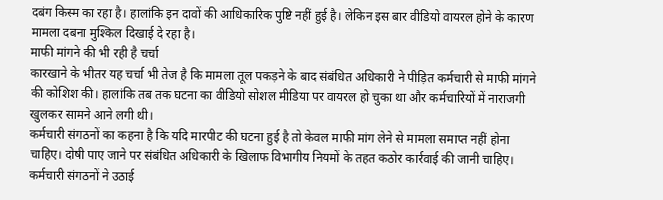दबंग किस्म का रहा है। हालांकि इन दावों की आधिकारिक पुष्टि नहीं हुई है। लेकिन इस बार वीडियो वायरल होने के कारण मामला दबना मुश्किल दिखाई दे रहा है।
माफी मांगने की भी रही है चर्चा
कारखाने के भीतर यह चर्चा भी तेज है कि मामला तूल पकड़ने के बाद संबंधित अधिकारी ने पीड़ित कर्मचारी से माफी मांगने की कोशिश की। हालांकि तब तक घटना का वीडियो सोशल मीडिया पर वायरल हो चुका था और कर्मचारियों में नाराजगी खुलकर सामने आने लगी थी।
कर्मचारी संगठनों का कहना है कि यदि मारपीट की घटना हुई है तो केवल माफी मांग लेने से मामला समाप्त नहीं होना चाहिए। दोषी पाए जाने पर संबंधित अधिकारी के खिलाफ विभागीय नियमों के तहत कठोर कार्रवाई की जानी चाहिए।
कर्मचारी संगठनों ने उठाई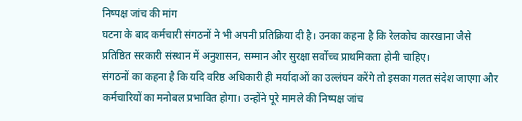निष्पक्ष जांच की मांग
घटना के बाद कर्मचारी संगठनों ने भी अपनी प्रतिक्रिया दी है। उनका कहना है कि रेलकोच कारखाना जैसे प्रतिष्ठित सरकारी संस्थान में अनुशासन, सम्मान और सुरक्षा सर्वोच्च प्राथमिकता होनी चाहिए।
संगठनों का कहना है कि यदि वरिष्ठ अधिकारी ही मर्यादाओं का उल्लंघन करेंगे तो इसका गलत संदेश जाएगा और कर्मचारियों का मनोबल प्रभावित होगा। उन्होंने पूरे मामले की निष्पक्ष जांच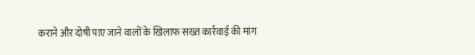कराने और दोषी पाए जाने वालों के खिलाफ सख्त कार्रवाई की मांग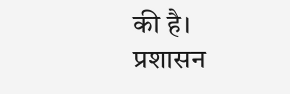की है।
प्रशासन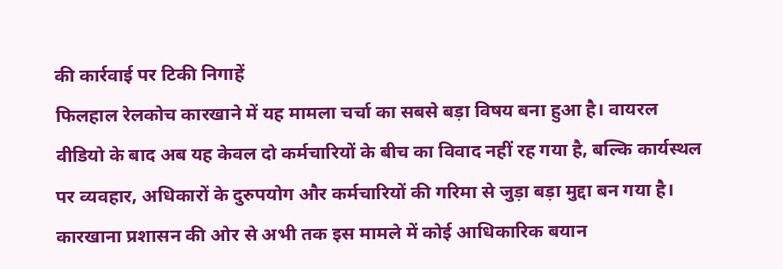की कार्रवाई पर टिकी निगाहें
फिलहाल रेलकोच कारखाने में यह मामला चर्चा का सबसे बड़ा विषय बना हुआ है। वायरल वीडियो के बाद अब यह केवल दो कर्मचारियों के बीच का विवाद नहीं रह गया है, बल्कि कार्यस्थल पर व्यवहार, अधिकारों के दुरुपयोग और कर्मचारियों की गरिमा से जुड़ा बड़ा मुद्दा बन गया है।
कारखाना प्रशासन की ओर से अभी तक इस मामले में कोई आधिकारिक बयान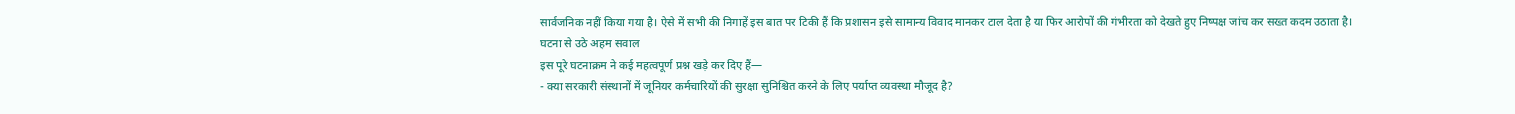सार्वजनिक नहीं किया गया है। ऐसे में सभी की निगाहें इस बात पर टिकी हैं कि प्रशासन इसे सामान्य विवाद मानकर टाल देता है या फिर आरोपों की गंभीरता को देखते हुए निष्पक्ष जांच कर सख्त कदम उठाता है।
घटना से उठे अहम सवाल
इस पूरे घटनाक्रम ने कई महत्वपूर्ण प्रश्न खड़े कर दिए हैं—
- क्या सरकारी संस्थानों में जूनियर कर्मचारियों की सुरक्षा सुनिश्चित करने के लिए पर्याप्त व्यवस्था मौजूद है?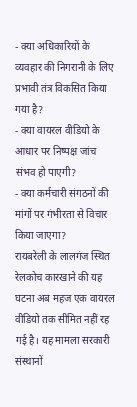- क्या अधिकारियों के व्यवहार की निगरानी के लिए प्रभावी तंत्र विकसित किया गया है?
- क्या वायरल वीडियो के आधार पर निष्पक्ष जांच संभव हो पाएगी?
- क्या कर्मचारी संगठनों की मांगों पर गंभीरता से विचार किया जाएगा?
रायबरेली के लालगंज स्थित रेलकोच कारखाने की यह घटना अब महज एक वायरल वीडियो तक सीमित नहीं रह गई है। यह मामला सरकारी संस्थानों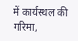में कार्यस्थल की गरिमा,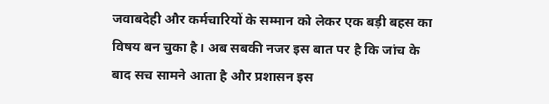जवाबदेही और कर्मचारियों के सम्मान को लेकर एक बड़ी बहस का विषय बन चुका है। अब सबकी नजर इस बात पर है कि जांच के बाद सच सामने आता है और प्रशासन इस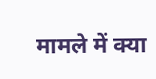मामले में क्या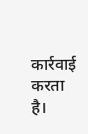कार्रवाई करता है।